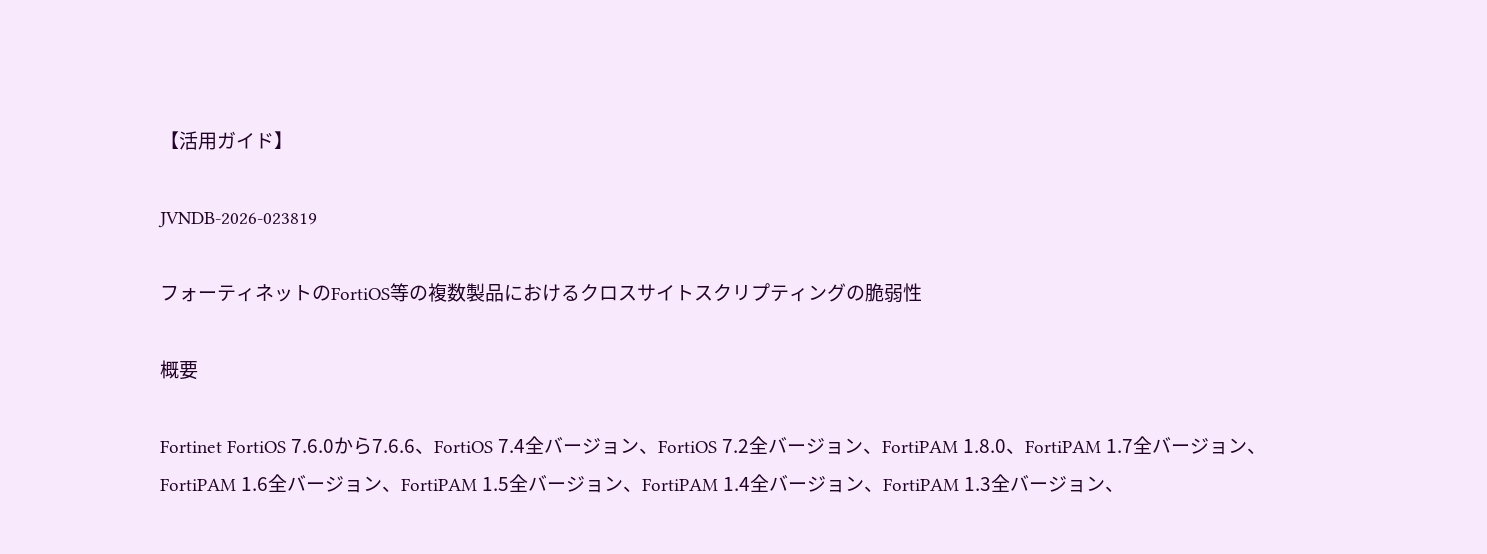【活用ガイド】

JVNDB-2026-023819

フォーティネットのFortiOS等の複数製品におけるクロスサイトスクリプティングの脆弱性

概要

Fortinet FortiOS 7.6.0から7.6.6、FortiOS 7.4全バージョン、FortiOS 7.2全バージョン、FortiPAM 1.8.0、FortiPAM 1.7全バージョン、FortiPAM 1.6全バージョン、FortiPAM 1.5全バージョン、FortiPAM 1.4全バージョン、FortiPAM 1.3全バージョン、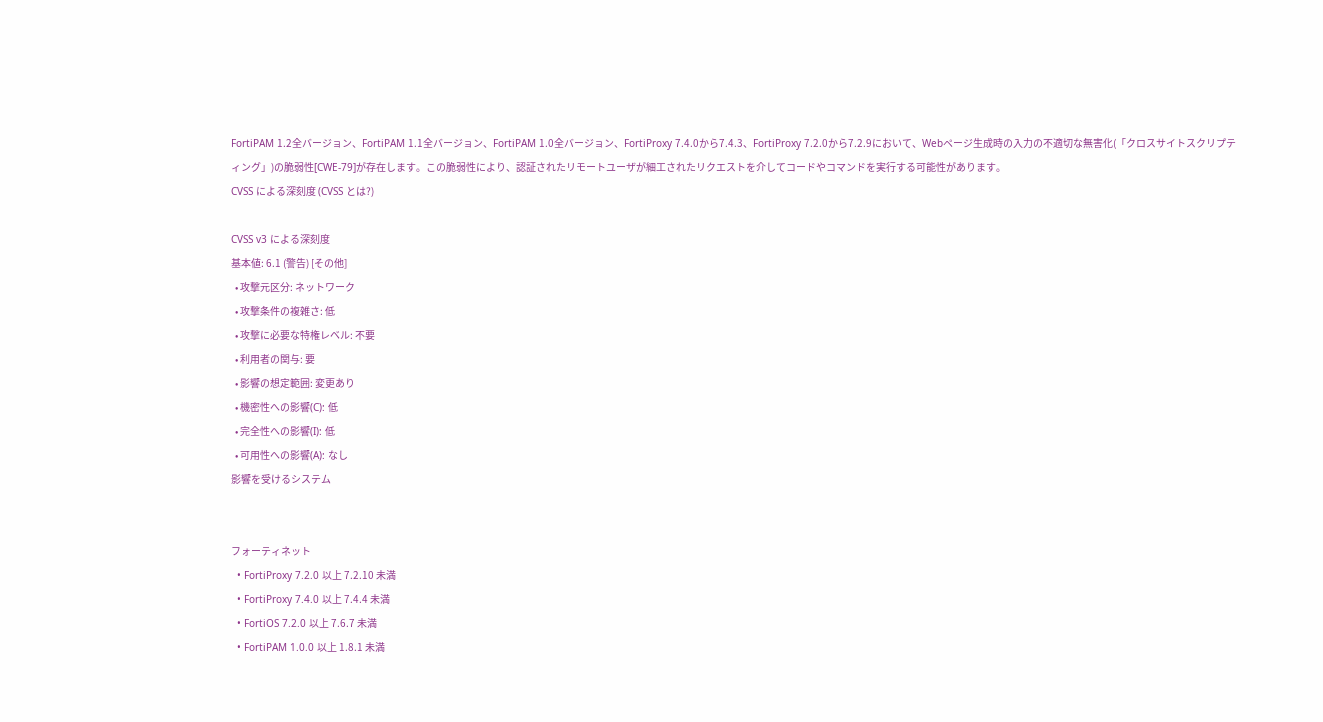FortiPAM 1.2全バージョン、FortiPAM 1.1全バージョン、FortiPAM 1.0全バージョン、FortiProxy 7.4.0から7.4.3、FortiProxy 7.2.0から7.2.9において、Webページ生成時の入力の不適切な無害化(「クロスサイトスクリプティング」)の脆弱性[CWE-79]が存在します。この脆弱性により、認証されたリモートユーザが細工されたリクエストを介してコードやコマンドを実行する可能性があります。
CVSS による深刻度 (CVSS とは?)

CVSS v3 による深刻度
基本値: 6.1 (警告) [その他]
  • 攻撃元区分: ネットワーク
  • 攻撃条件の複雑さ: 低
  • 攻撃に必要な特権レベル: 不要
  • 利用者の関与: 要
  • 影響の想定範囲: 変更あり
  • 機密性への影響(C): 低
  • 完全性への影響(I): 低
  • 可用性への影響(A): なし
影響を受けるシステム


フォーティネット
  • FortiProxy 7.2.0 以上 7.2.10 未満
  • FortiProxy 7.4.0 以上 7.4.4 未満
  • FortiOS 7.2.0 以上 7.6.7 未満
  • FortiPAM 1.0.0 以上 1.8.1 未満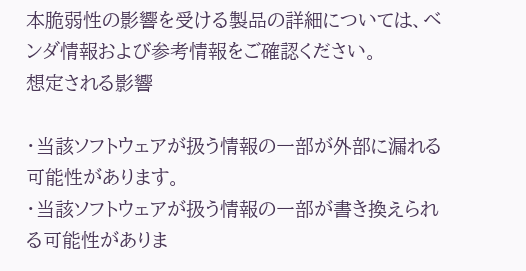本脆弱性の影響を受ける製品の詳細については、ベンダ情報および参考情報をご確認ください。
想定される影響

・当該ソフトウェアが扱う情報の一部が外部に漏れる可能性があります。
・当該ソフトウェアが扱う情報の一部が書き換えられる可能性がありま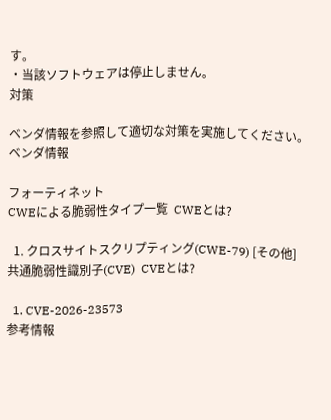す。
・当該ソフトウェアは停止しません。
対策

ベンダ情報を参照して適切な対策を実施してください。
ベンダ情報

フォーティネット
CWEによる脆弱性タイプ一覧  CWEとは?

  1. クロスサイトスクリプティング(CWE-79) [その他]
共通脆弱性識別子(CVE)  CVEとは?

  1. CVE-2026-23573
参考情報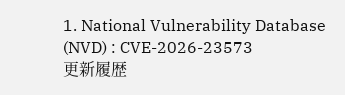1. National Vulnerability Database (NVD) : CVE-2026-23573
更新履歴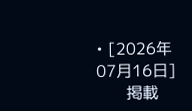• [2026年07月16日]
      掲載